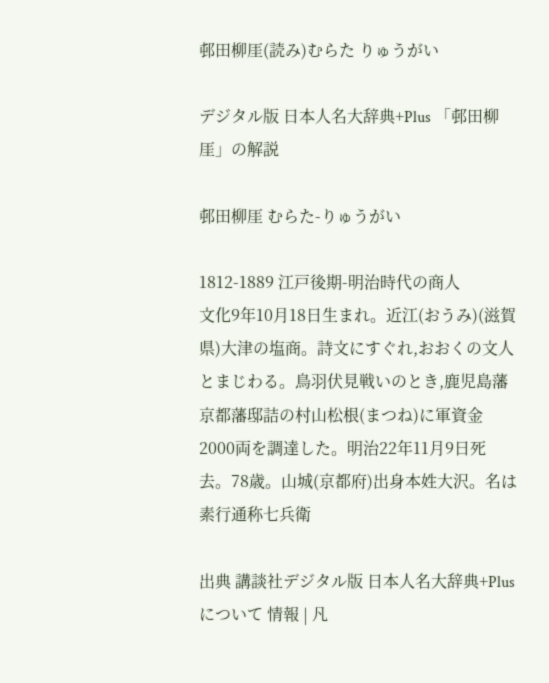邨田柳厓(読み)むらた りゅうがい

デジタル版 日本人名大辞典+Plus 「邨田柳厓」の解説

邨田柳厓 むらた-りゅうがい

1812-1889 江戸後期-明治時代の商人
文化9年10月18日生まれ。近江(おうみ)(滋賀県)大津の塩商。詩文にすぐれ,おおくの文人とまじわる。鳥羽伏見戦いのとき,鹿児島藩京都藩邸詰の村山松根(まつね)に軍資金2000両を調達した。明治22年11月9日死去。78歳。山城(京都府)出身本姓大沢。名は素行通称七兵衛

出典 講談社デジタル版 日本人名大辞典+Plusについて 情報 | 凡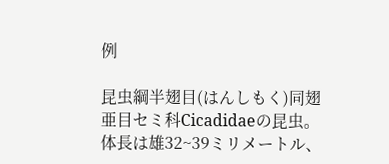例

昆虫綱半翅目(はんしもく)同翅亜目セミ科Cicadidaeの昆虫。体長は雄32~39ミリメートル、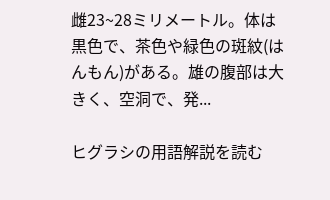雌23~28ミリメートル。体は黒色で、茶色や緑色の斑紋(はんもん)がある。雄の腹部は大きく、空洞で、発...

ヒグラシの用語解説を読む